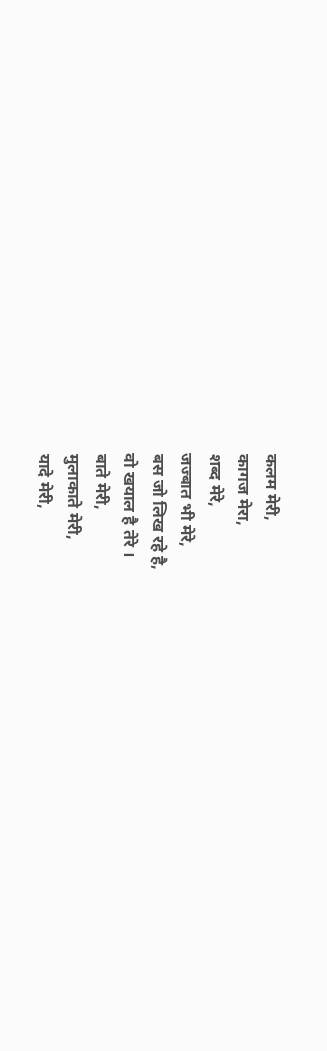कलम मेरी,
कागज मेरा,
शब्द मेरे,
जज्बात भी मेरे,
बस जो लिख रहे है,
वो खयाल है तेरे ।
बाते मेरी,
मुलाकाते मेरी,
यादे मेरी,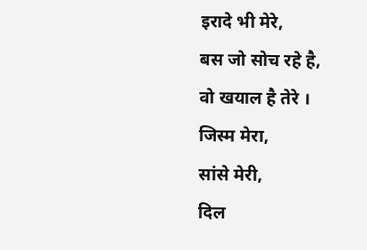इरादे भी मेरे,
बस जो सोच रहे है,
वो खयाल है तेरे ।
जिस्म मेरा,
सांसे मेरी,
दिल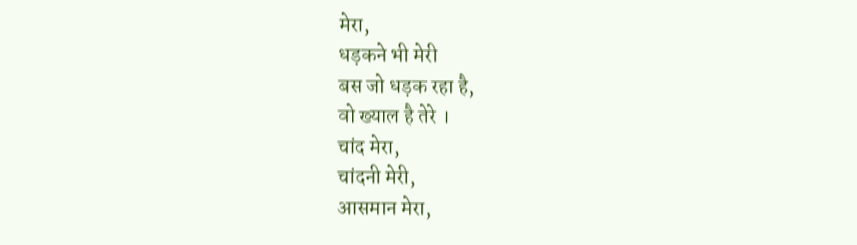मेरा,
धड़कने भी मेरी
बस जो धड़क रहा है,
वो ख्याल है तेरे ।
चांद मेरा,
चांदनी मेरी,
आसमान मेरा,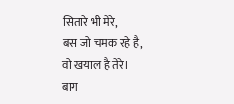सितारे भी मेरे,
बस जो चमक रहे है,
वो खयाल है तेरे।
बाग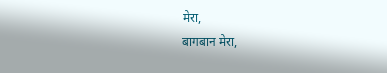मेरा,
बागबान मेरा,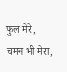फुल मेरे,
चमन भी मेरा,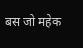बस जो महेक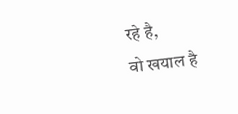रहे है,
वो खयाल है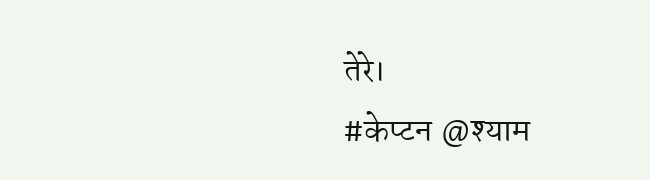तेरे।
#केप्टन @श्याम